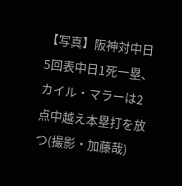【写真】阪神対中日 5回表中日1死一塁、カイル・マラーは2点中越え本塁打を放つ(撮影・加藤哉)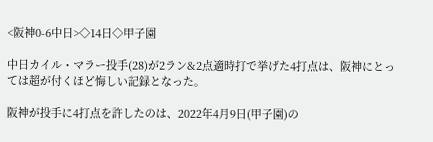<阪神0-6中日>◇14日◇甲子園

中日カイル・マラー投手(28)が2ラン&2点適時打で挙げた4打点は、阪神にとっては超が付くほど悔しい記録となった。

阪神が投手に4打点を許したのは、2022年4月9日(甲子園)の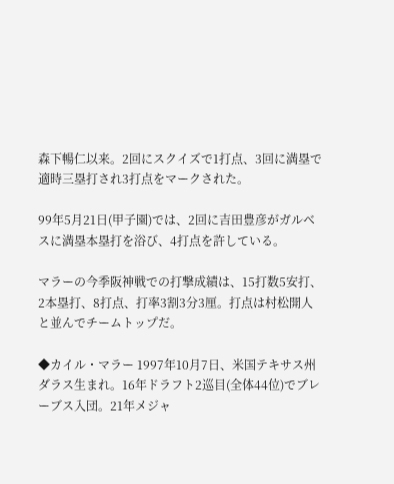森下暢仁以来。2回にスクイズで1打点、3回に満塁で適時三塁打され3打点をマークされた。

99年5月21日(甲子園)では、2回に吉田豊彦がガルベスに満塁本塁打を浴び、4打点を許している。

マラーの今季阪神戦での打撃成績は、15打数5安打、2本塁打、8打点、打率3割3分3厘。打点は村松開人と並んでチームトップだ。

◆カイル・マラー 1997年10月7日、米国テキサス州ダラス生まれ。16年ドラフト2巡目(全体44位)でブレーブス入団。21年メジャ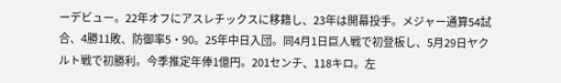ーデビュー。22年オフにアスレチックスに移籍し、23年は開幕投手。メジャー通算54試合、4勝11敗、防御率5・90。25年中日入団。同4月1日巨人戦で初登板し、5月29日ヤクルト戦で初勝利。今季推定年俸1億円。201センチ、118キロ。左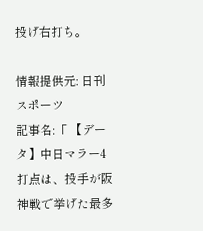投げ右打ち。

情報提供元: 日刊スポーツ
記事名:「 【データ】中日マラー4打点は、投手が阪神戦で挙げた最多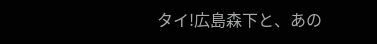タイ!広島森下と、あの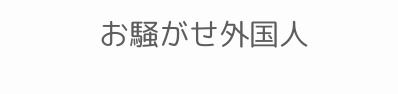お騒がせ外国人